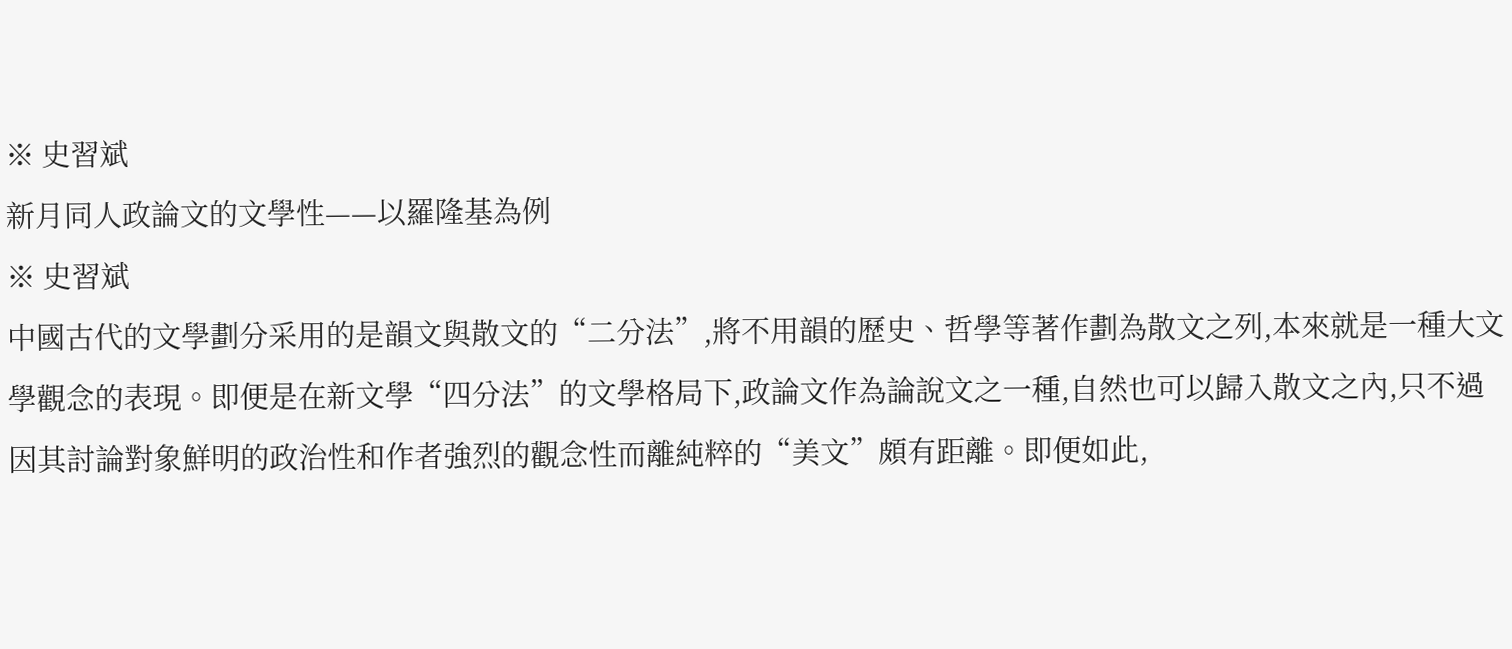※ 史習斌
新月同人政論文的文學性——以羅隆基為例
※ 史習斌
中國古代的文學劃分采用的是韻文與散文的“二分法”,將不用韻的歷史、哲學等著作劃為散文之列,本來就是一種大文學觀念的表現。即便是在新文學“四分法”的文學格局下,政論文作為論說文之一種,自然也可以歸入散文之內,只不過因其討論對象鮮明的政治性和作者強烈的觀念性而離純粹的“美文”頗有距離。即便如此,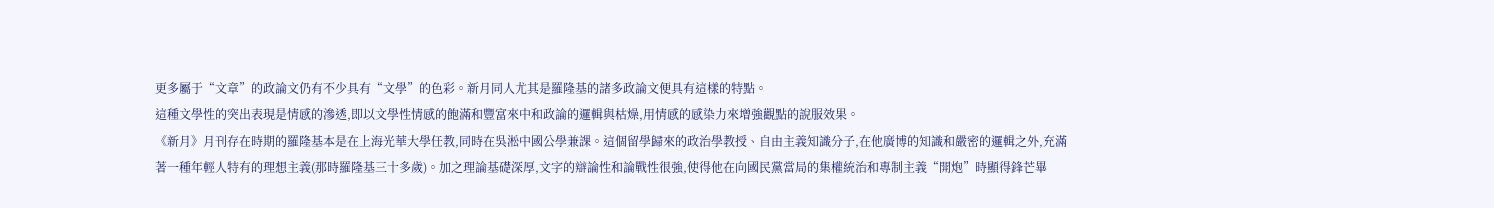更多屬于“文章”的政論文仍有不少具有“文學”的色彩。新月同人尤其是羅隆基的諸多政論文便具有這樣的特點。
這種文學性的突出表現是情感的滲透,即以文學性情感的飽滿和豐富來中和政論的邏輯與枯燥,用情感的感染力來增強觀點的說服效果。
《新月》月刊存在時期的羅隆基本是在上海光華大學任教,同時在吳淞中國公學兼課。這個留學歸來的政治學教授、自由主義知識分子,在他廣博的知識和嚴密的邏輯之外,充滿著一種年輕人特有的理想主義(那時羅隆基三十多歲)。加之理論基礎深厚,文字的辯論性和論戰性很強,使得他在向國民黨當局的集權統治和專制主義“開炮”時顯得鋒芒畢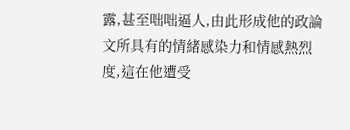露,甚至咄咄逼人,由此形成他的政論文所具有的情緒感染力和情感熱烈度,這在他遭受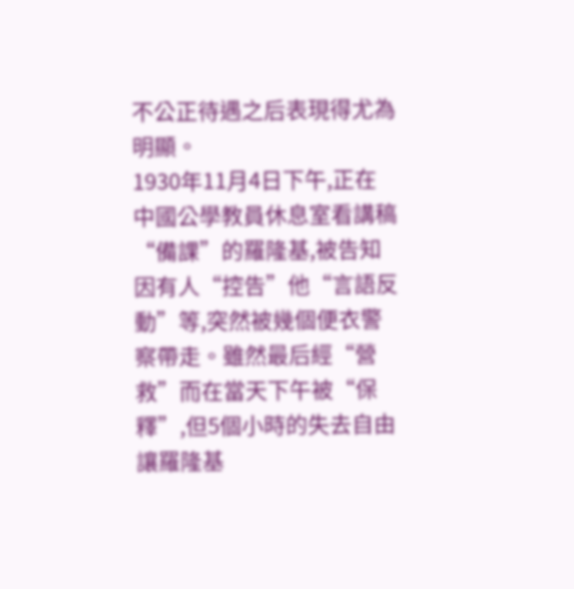不公正待遇之后表現得尤為明顯。
1930年11月4日下午,正在中國公學教員休息室看講稿“備課”的羅隆基,被告知因有人“控告”他“言語反動”等,突然被幾個便衣警察帶走。雖然最后經“營救”而在當天下午被“保釋”,但5個小時的失去自由讓羅隆基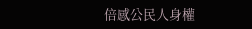倍感公民人身權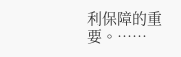利保障的重要。……